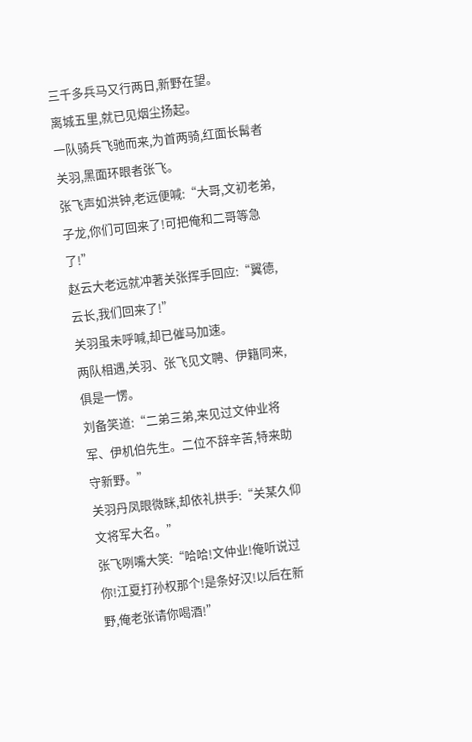三千多兵马又行两日,新野在望。
离城五里,就已见烟尘扬起。
一队骑兵飞驰而来,为首两骑,红面长髯者关羽,黑面环眼者张飞。
张飞声如洪钟,老远便喊:“大哥,文初老弟,子龙,你们可回来了!可把俺和二哥等急了!”
赵云大老远就冲著关张挥手回应:“翼德,云长,我们回来了!”
关羽虽未呼喊,却已催马加速。
两队相遇,关羽、张飞见文聘、伊籍同来,俱是一愣。
刘备笑道:“二弟三弟,来见过文仲业将军、伊机伯先生。二位不辞辛苦,特来助守新野。”
关羽丹凤眼微眯,却依礼拱手:“关某久仰文将军大名。”
张飞咧嘴大笑:“哈哈!文仲业!俺听说过你!江夏打孙权那个!是条好汉!以后在新野,俺老张请你喝酒!”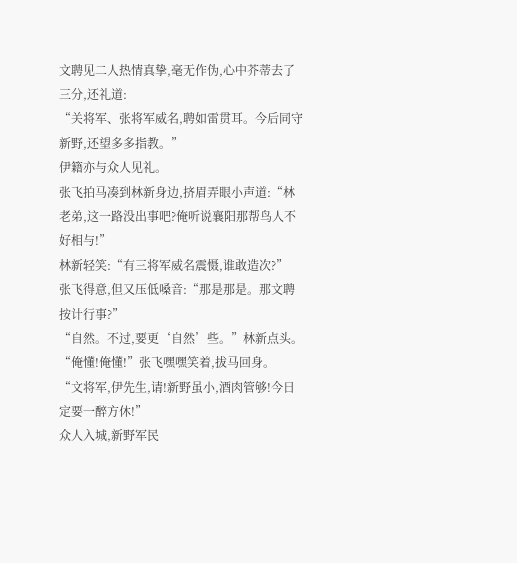文聘见二人热情真挚,毫无作伪,心中芥蒂去了三分,还礼道:
“关将军、张将军威名,聘如雷贯耳。今后同守新野,还望多多指教。”
伊籍亦与众人见礼。
张飞拍马凑到林新身边,挤眉弄眼小声道:“林老弟,这一路没出事吧?俺听说襄阳那帮鸟人不好相与!”
林新轻笑:“有三将军威名震慑,谁敢造次?”
张飞得意,但又压低嗓音:“那是那是。那文聘按计行事?”
“自然。不过,要更‘自然’些。”林新点头。
“俺懂!俺懂!”张飞嘿嘿笑着,拔马回身。
“文将军,伊先生,请!新野虽小,酒肉管够!今日定要一醉方休!”
众人入城,新野军民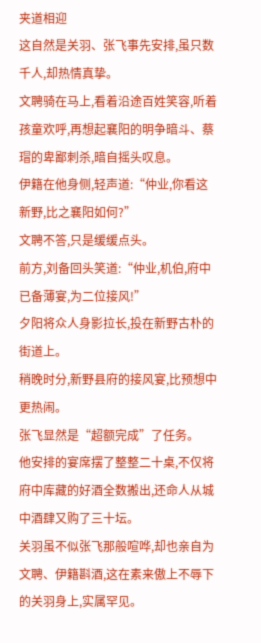夹道相迎
这自然是关羽、张飞事先安排,虽只数千人,却热情真挚。
文聘骑在马上,看着沿途百姓笑容,听着孩童欢呼,再想起襄阳的明争暗斗、蔡瑁的卑鄙刺杀,暗自摇头叹息。
伊籍在他身侧,轻声道:“仲业,你看这新野,比之襄阳如何?”
文聘不答,只是缓缓点头。
前方,刘备回头笑道:“仲业,机伯,府中已备薄宴,为二位接风!”
夕阳将众人身影拉长,投在新野古朴的街道上。
稍晚时分,新野县府的接风宴,比预想中更热闹。
张飞显然是“超额完成”了任务。
他安排的宴席摆了整整二十桌,不仅将府中库藏的好酒全数搬出,还命人从城中酒肆又购了三十坛。
关羽虽不似张飞那般喧哗,却也亲自为文聘、伊籍斟酒,这在素来傲上不辱下的关羽身上,实属罕见。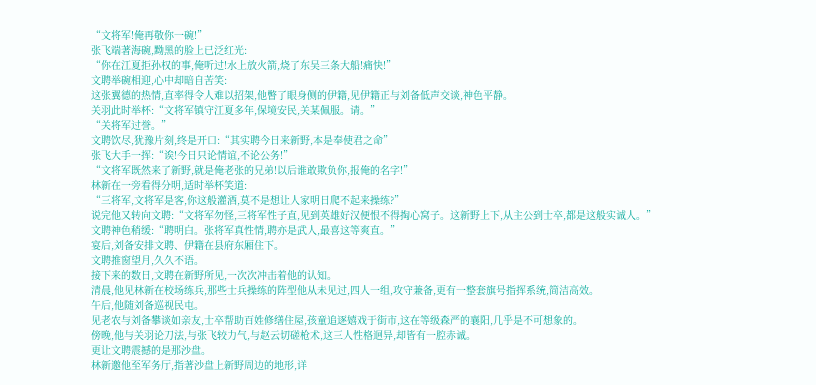“文将军!俺再敬你一碗!”
张飞端著海碗,黝黑的脸上已泛红光:
“你在江夏拒孙权的事,俺听过!水上放火箭,烧了东吴三条大船!痛快!”
文聘举碗相迎,心中却暗自苦笑:
这张翼德的热情,直率得令人难以招架,他瞥了眼身侧的伊籍,见伊籍正与刘备低声交谈,神色平静。
关羽此时举杯:“文将军镇守江夏多年,保境安民,关某佩服。请。”
“关将军过誉。”
文聘饮尽,犹豫片刻,终是开口:“其实聘今日来新野,本是奉使君之命”
张飞大手一挥:“诶!今日只论情谊,不论公务!”
“文将军既然来了新野,就是俺老张的兄弟!以后谁敢欺负你,报俺的名字!”
林新在一旁看得分明,适时举杯笑道:
“三将军,文将军是客,你这般灌酒,莫不是想让人家明日爬不起来操练?”
说完他又转向文聘:“文将军勿怪,三将军性子直,见到英雄好汉便恨不得掏心窝子。这新野上下,从主公到士卒,都是这般实诚人。”
文聘神色稍缓:“聘明白。张将军真性情,聘亦是武人,最喜这等爽直。”
宴后,刘备安排文聘、伊籍在县府东厢住下。
文聘推窗望月,久久不语。
接下来的数日,文聘在新野所见,一次次冲击着他的认知。
清晨,他见林新在校场练兵,那些士兵操练的阵型他从未见过,四人一组,攻守兼备,更有一整套旗号指挥系统,简洁高效。
午后,他随刘备巡视民屯。
见老农与刘备攀谈如亲友,士卒帮助百姓修缮住屋,孩童追逐嬉戏于街市,这在等级森严的襄阳,几乎是不可想象的。
傍晚,他与关羽论刀法,与张飞较力气,与赵云切磋枪术,这三人性格迥异,却皆有一腔赤诚。
更让文聘震撼的是那沙盘。
林新邀他至军务厅,指著沙盘上新野周边的地形,详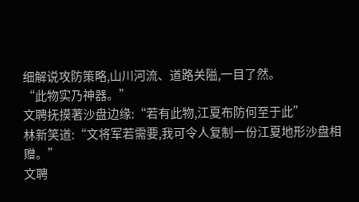细解说攻防策略,山川河流、道路关隘,一目了然。
“此物实乃神器。”
文聘抚摸著沙盘边缘:“若有此物,江夏布防何至于此”
林新笑道:“文将军若需要,我可令人复制一份江夏地形沙盘相赠。”
文聘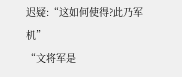迟疑:“这如何使得?此乃军机”
“文将军是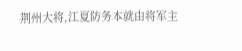荆州大将,江夏防务本就由将军主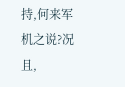持,何来军机之说?况且,